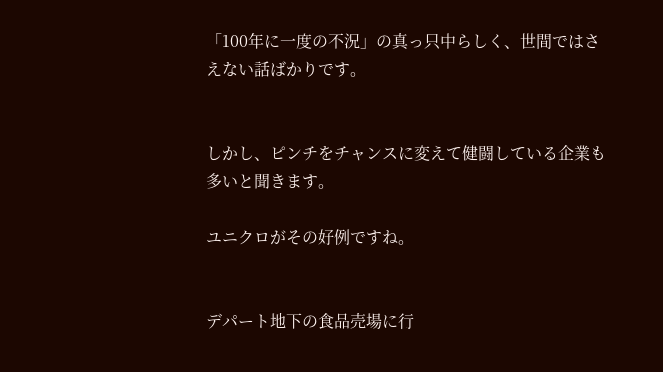「100年に一度の不況」の真っ只中らしく、世間ではさえない話ばかりです。


しかし、ピンチをチャンスに変えて健闘している企業も多いと聞きます。

ユニクロがその好例ですね。


デパート地下の食品売場に行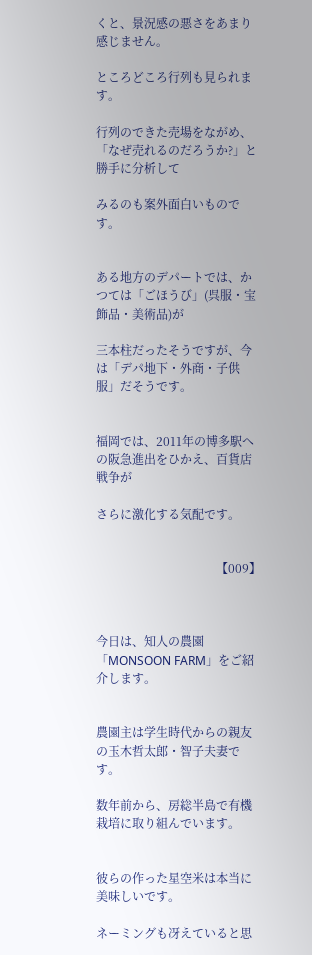くと、景況感の悪さをあまり感じません。

ところどころ行列も見られます。

行列のできた売場をながめ、「なぜ売れるのだろうか?」と勝手に分析して

みるのも案外面白いものです。


ある地方のデパートでは、かつては「ごほうび」(呉服・宝飾品・美術品)が

三本柱だったそうですが、今は「デパ地下・外商・子供服」だそうです。


福岡では、2011年の博多駅への阪急進出をひかえ、百貨店戦争が

さらに激化する気配です。


                                        【009】



今日は、知人の農園「MONSOON FARM」をご紹介します。


農園主は学生時代からの親友の玉木哲太郎・智子夫妻です。

数年前から、房総半島で有機栽培に取り組んでいます。


彼らの作った星空米は本当に美味しいです。

ネーミングも冴えていると思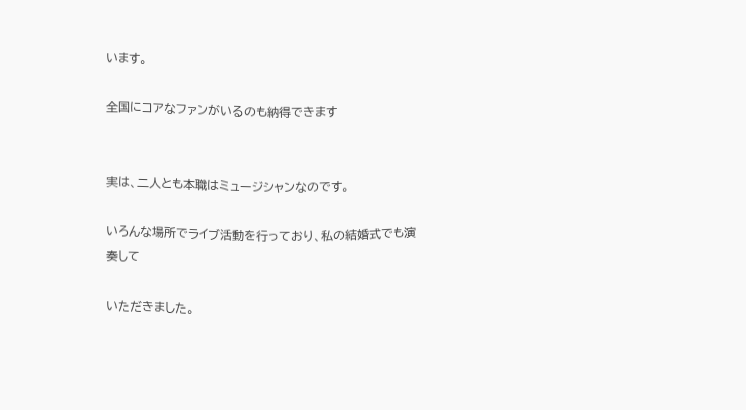います。

全国にコアなファンがいるのも納得できます


実は、二人とも本職はミュージシャンなのです。

いろんな場所でライブ活動を行っており、私の結婚式でも演奏して

いただきました。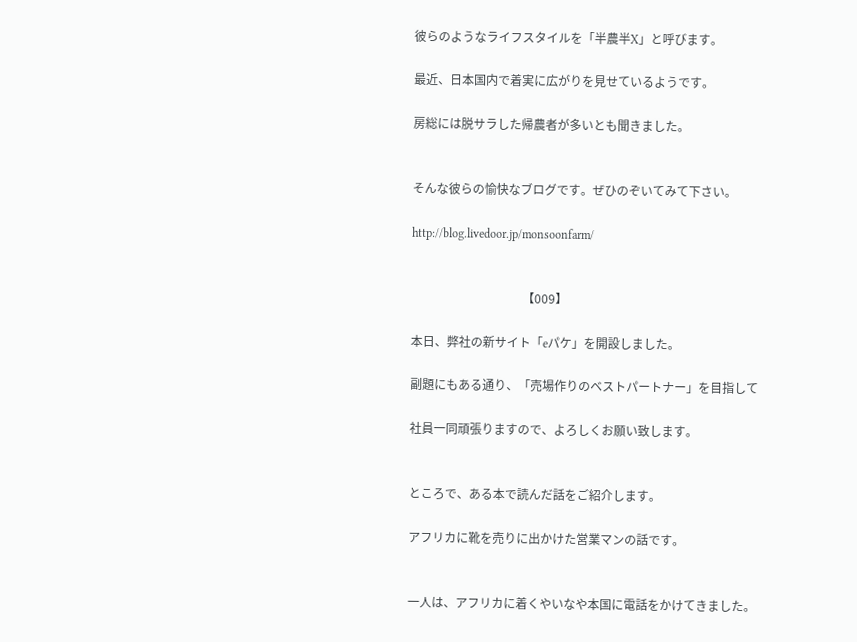彼らのようなライフスタイルを「半農半X」と呼びます。

最近、日本国内で着実に広がりを見せているようです。

房総には脱サラした帰農者が多いとも聞きました。


そんな彼らの愉快なブログです。ぜひのぞいてみて下さい。

http://blog.livedoor.jp/monsoonfarm/


                                     【009】

本日、弊社の新サイト「eパケ」を開設しました。

副題にもある通り、「売場作りのベストパートナー」を目指して

社員一同頑張りますので、よろしくお願い致します。


ところで、ある本で読んだ話をご紹介します。

アフリカに靴を売りに出かけた営業マンの話です。


一人は、アフリカに着くやいなや本国に電話をかけてきました。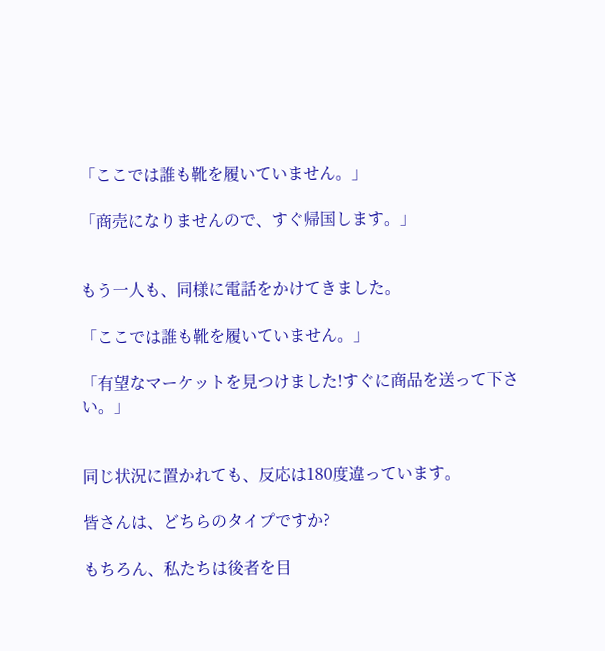「ここでは誰も靴を履いていません。」

「商売になりませんので、すぐ帰国します。」


もう一人も、同様に電話をかけてきました。

「ここでは誰も靴を履いていません。」

「有望なマーケットを見つけました!すぐに商品を送って下さい。」


同じ状況に置かれても、反応は180度違っています。

皆さんは、どちらのタイプですか?

もちろん、私たちは後者を目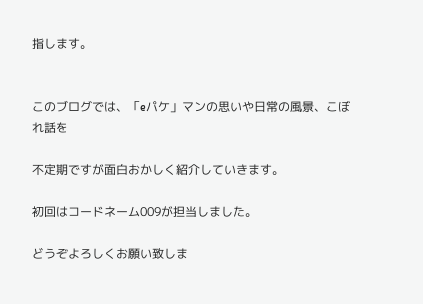指します。


このブログでは、「eパケ」マンの思いや日常の風景、こぼれ話を

不定期ですが面白おかしく紹介していきます。

初回はコードネーム009が担当しました。

どうぞよろしくお願い致しま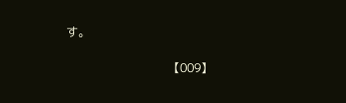す。

                                  【009】